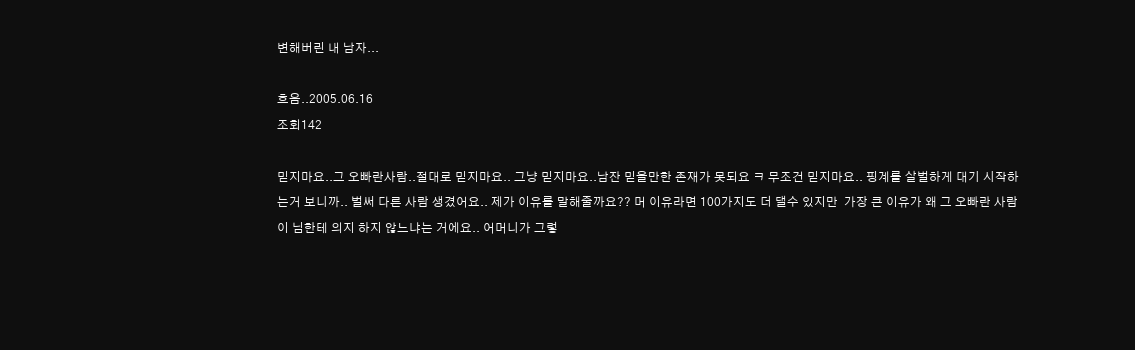변해버린 내 남자...

흐음..2005.06.16
조회142

믿지마요..그 오빠란사람..절대로 믿지마요.. 그냥 믿지마요..남잔 믿을만한 존재가 못되요 ㅋ 무조건 믿지마요.. 핑계를 살벌하게 대기 시작하는거 보니까.. 벌써 다른 사람 생겼어요.. 제가 이유를 말해줄까요?? 머 이유라면 100가지도 더 댈수 있지만  가장 큰 이유가 왜 그 오빠란 사람이 님한테 의지 하지 않느냐는 거에요.. 어머니가 그렇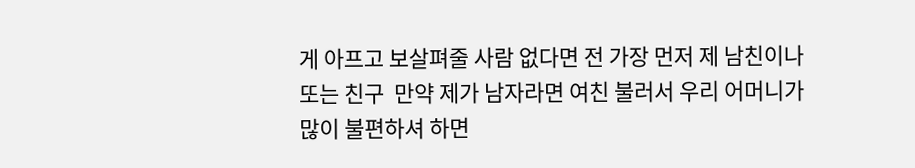게 아프고 보살펴줄 사람 없다면 전 가장 먼저 제 남친이나 또는 친구  만약 제가 남자라면 여친 불러서 우리 어머니가 많이 불편하셔 하면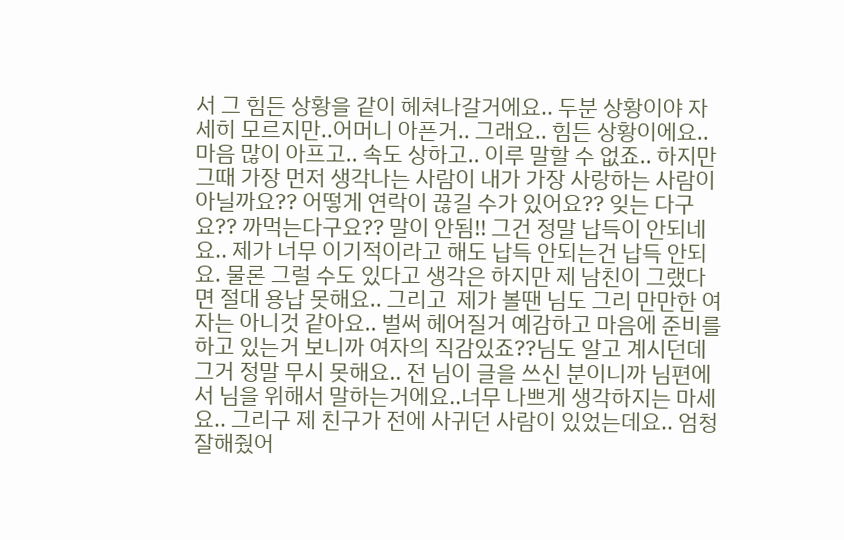서 그 힘든 상황을 같이 헤쳐나갈거에요.. 두분 상황이야 자세히 모르지만..어머니 아픈거.. 그래요.. 힘든 상황이에요.. 마음 많이 아프고.. 속도 상하고.. 이루 말할 수 없죠.. 하지만 그때 가장 먼저 생각나는 사람이 내가 가장 사랑하는 사람이 아닐까요?? 어떻게 연락이 끊길 수가 있어요?? 잊는 다구요?? 까먹는다구요?? 말이 안됨!! 그건 정말 납득이 안되네요.. 제가 너무 이기적이라고 해도 납득 안되는건 납득 안되요. 물론 그럴 수도 있다고 생각은 하지만 제 남친이 그랬다면 절대 용납 못해요.. 그리고  제가 볼땐 님도 그리 만만한 여자는 아니것 같아요.. 벌써 헤어질거 예감하고 마음에 준비를 하고 있는거 보니까 여자의 직감있죠??님도 알고 계시던데 그거 정말 무시 못해요.. 전 님이 글을 쓰신 분이니까 님편에서 님을 위해서 말하는거에요..너무 나쁘게 생각하지는 마세요.. 그리구 제 친구가 전에 사귀던 사람이 있었는데요.. 엄청 잘해줬어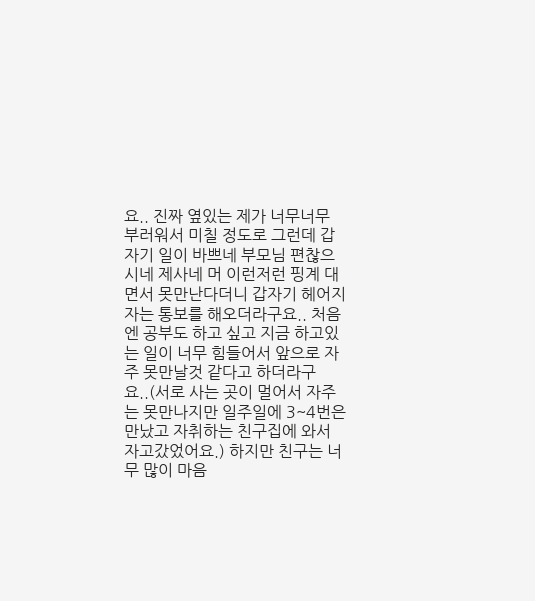요.. 진짜 옆있는 제가 너무너무 부러워서 미칠 정도로 그런데 갑자기 일이 바쁘네 부모님 편찮으시네 제사네 머 이런저런 핑계 대면서 못만난다더니 갑자기 헤어지자는 통보를 해오더라구요.. 처음엔 공부도 하고 싶고 지금 하고있는 일이 너무 힘들어서 앞으로 자주 못만날것 같다고 하더라구요..(서로 사는 곳이 멀어서 자주는 못만나지만 일주일에 3~4번은 만났고 자취하는 친구집에 와서 자고갔었어요.) 하지만 친구는 너무 많이 마음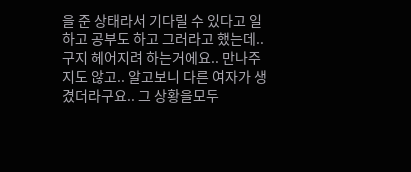을 준 상태라서 기다릴 수 있다고 일하고 공부도 하고 그러라고 했는데.. 구지 헤어지려 하는거에요.. 만나주지도 않고.. 알고보니 다른 여자가 생겼더라구요.. 그 상황을모두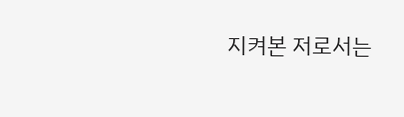지켜본 저로서는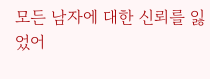모든 남자에 대한 신뢰를 잃었어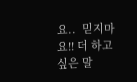요..  믿지마요!! 더 하고싶은 말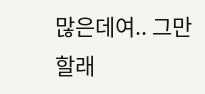많은데여.. 그만할래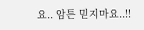요.. 암튼 믿지마요..!!